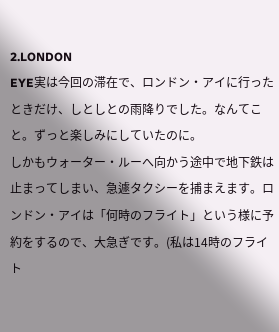2.LONDON
EYE実は今回の滞在で、ロンドン・アイに行ったときだけ、しとしとの雨降りでした。なんてこと。ずっと楽しみにしていたのに。
しかもウォーター・ルーへ向かう途中で地下鉄は止まってしまい、急遽タクシーを捕まえます。ロンドン・アイは「何時のフライト」という様に予約をするので、大急ぎです。(私は14時のフライト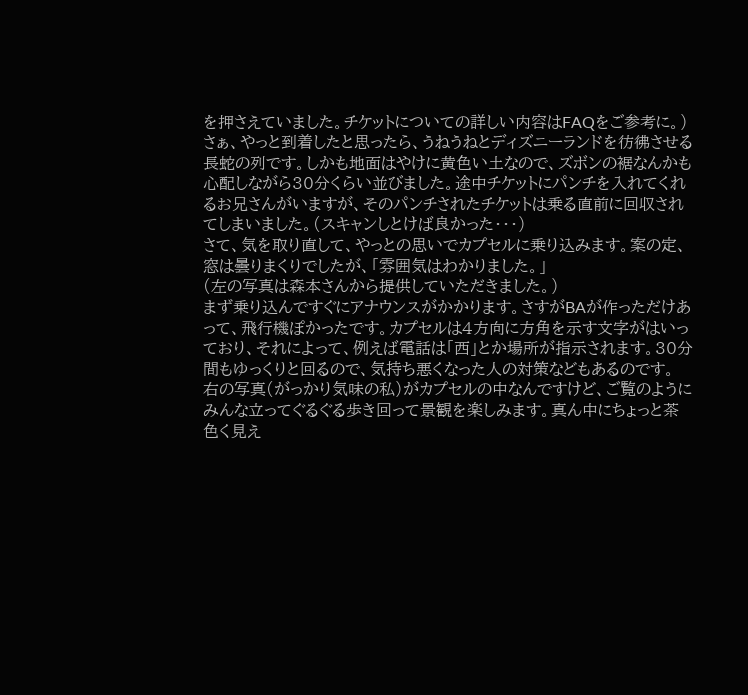を押さえていました。チケットについての詳しい内容はFAQをご参考に。)
さぁ、やっと到着したと思ったら、うねうねとディズニーランドを彷彿させる長蛇の列です。しかも地面はやけに黄色い土なので、ズボンの裾なんかも心配しながら30分くらい並びました。途中チケットにパンチを入れてくれるお兄さんがいますが、そのパンチされたチケットは乗る直前に回収されてしまいました。(スキャンしとけば良かった・・・)
さて、気を取り直して、やっとの思いでカプセルに乗り込みます。案の定、窓は曇りまくりでしたが、「雰囲気はわかりました。」
(左の写真は森本さんから提供していただきました。)
まず乗り込んですぐにアナウンスがかかります。さすがBAが作っただけあって、飛行機ぽかったです。カプセルは4方向に方角を示す文字がはいっており、それによって、例えば電話は「西」とか場所が指示されます。30分間もゆっくりと回るので、気持ち悪くなった人の対策などもあるのです。
右の写真(がっかり気味の私)がカプセルの中なんですけど、ご覧のようにみんな立ってぐるぐる歩き回って景観を楽しみます。真ん中にちょっと茶色く見え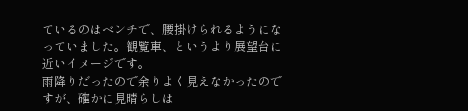ているのはベンチで、腰掛けられるようになっていました。観覧車、というより展望台に近いイメージです。
雨降りだったので余りよく見えなかったのですが、確かに見晴らしは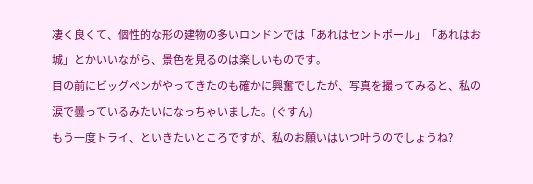凄く良くて、個性的な形の建物の多いロンドンでは「あれはセントポール」「あれはお城」とかいいながら、景色を見るのは楽しいものです。
目の前にビッグペンがやってきたのも確かに興奮でしたが、写真を撮ってみると、私の涙で曇っているみたいになっちゃいました。(ぐすん)
もう一度トライ、といきたいところですが、私のお願いはいつ叶うのでしょうね?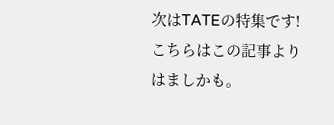次はTATEの特集です!こちらはこの記事よりはましかも。